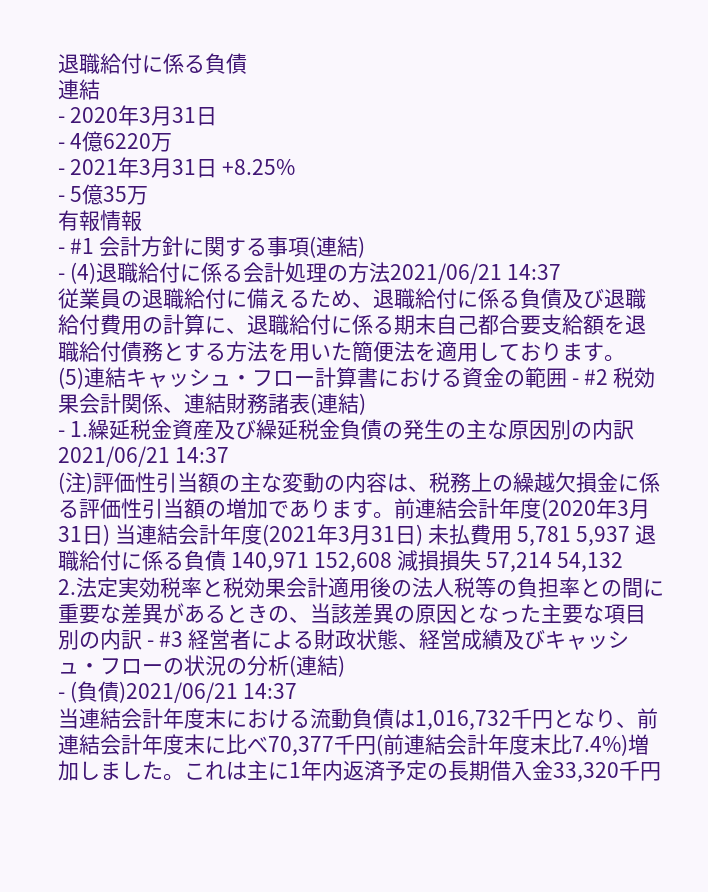退職給付に係る負債
連結
- 2020年3月31日
- 4億6220万
- 2021年3月31日 +8.25%
- 5億35万
有報情報
- #1 会計方針に関する事項(連結)
- (4)退職給付に係る会計処理の方法2021/06/21 14:37
従業員の退職給付に備えるため、退職給付に係る負債及び退職給付費用の計算に、退職給付に係る期末自己都合要支給額を退職給付債務とする方法を用いた簡便法を適用しております。
(5)連結キャッシュ・フロー計算書における資金の範囲 - #2 税効果会計関係、連結財務諸表(連結)
- 1.繰延税金資産及び繰延税金負債の発生の主な原因別の内訳2021/06/21 14:37
(注)評価性引当額の主な変動の内容は、税務上の繰越欠損金に係る評価性引当額の増加であります。前連結会計年度(2020年3月31日) 当連結会計年度(2021年3月31日) 未払費用 5,781 5,937 退職給付に係る負債 140,971 152,608 減損損失 57,214 54,132
2.法定実効税率と税効果会計適用後の法人税等の負担率との間に重要な差異があるときの、当該差異の原因となった主要な項目別の内訳 - #3 経営者による財政状態、経営成績及びキャッシュ・フローの状況の分析(連結)
- (負債)2021/06/21 14:37
当連結会計年度末における流動負債は1,016,732千円となり、前連結会計年度末に比べ70,377千円(前連結会計年度末比7.4%)増加しました。これは主に1年内返済予定の長期借入金33,320千円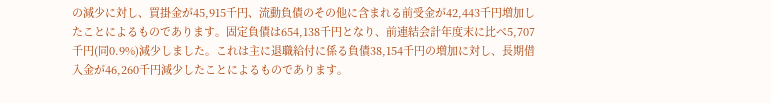の減少に対し、買掛金が45,915千円、流動負債のその他に含まれる前受金が42,443千円増加したことによるものであります。固定負債は654,138千円となり、前連結会計年度末に比べ5,707千円(同0.9%)減少しました。これは主に退職給付に係る負債38,154千円の増加に対し、長期借入金が46,260千円減少したことによるものであります。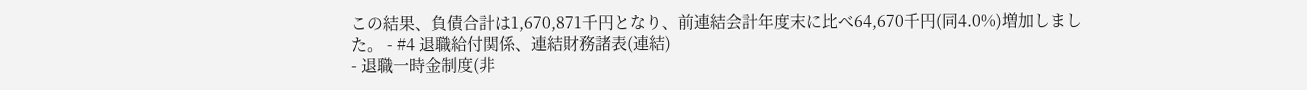この結果、負債合計は1,670,871千円となり、前連結会計年度末に比べ64,670千円(同4.0%)増加しました。 - #4 退職給付関係、連結財務諸表(連結)
- 退職一時金制度(非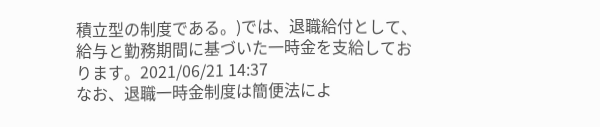積立型の制度である。)では、退職給付として、給与と勤務期間に基づいた一時金を支給しております。2021/06/21 14:37
なお、退職一時金制度は簡便法によ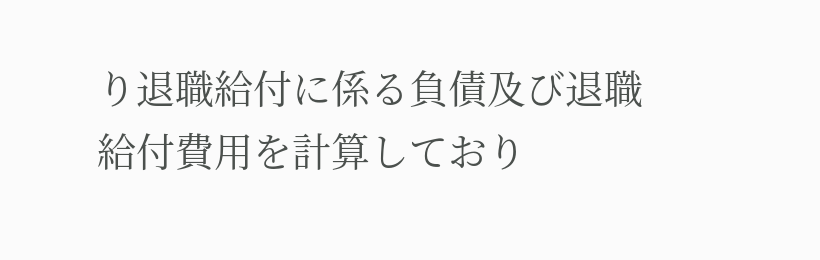り退職給付に係る負債及び退職給付費用を計算しており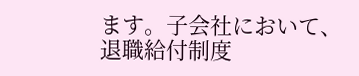ます。子会社において、退職給付制度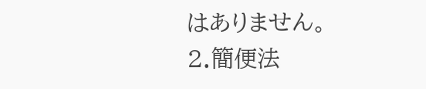はありません。
2.簡便法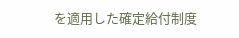を適用した確定給付制度